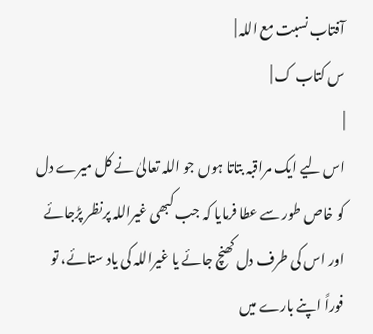آفتاب نسبت مع اللہ |
س کتاب ک |
|
اس لیے ایک مراقبہ بتاتا ہوں جو اللہ تعالیٰ نے کل میرے دل کو خاص طور سے عطا فرمایا کہ جب کبھی غیراللہ پرنظر پڑجائے اور اس کی طرف دل کھنچ جائے یا غیراللہ کی یاد ستائے، تو فوراً اپنے بارے میں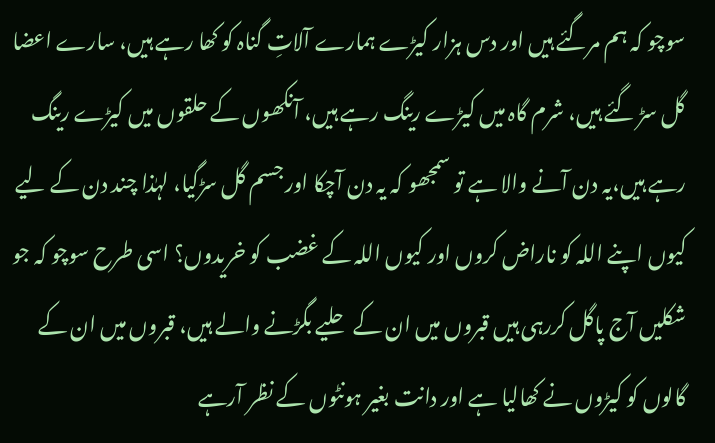سوچو کہ ہم مرگئے ہیں اور دس ہزار کیڑے ہمارے آلاتِ گناہ کو کھا رہے ہیں، سارے اعضا گل سڑ گئے ہیں، شرم گاہ میں کیڑے رینگ رہے ہیں، آنکھوں کے حلقوں میں کیڑے رینگ رہے ہیں،یہ دن آنے والا ہے تو سمجھو کہ یہ دن آچکا اور جسم گل سڑگیا، لہٰذا چند دن کے لیے کیوں اپنے اللہ کو ناراض کروں اور کیوں اللہ کے غضب کو خریدوں؟ اسی طرح سوچو کہ جو شکلیں آج پاگل کررہی ہیں قبروں میں ان کے حلیے بگڑنے والے ہیں، قبروں میں ان کے گالوں کو کیڑوں نے کھالیا ہے اور دانت بغیر ہونٹوں کے نظر آرہے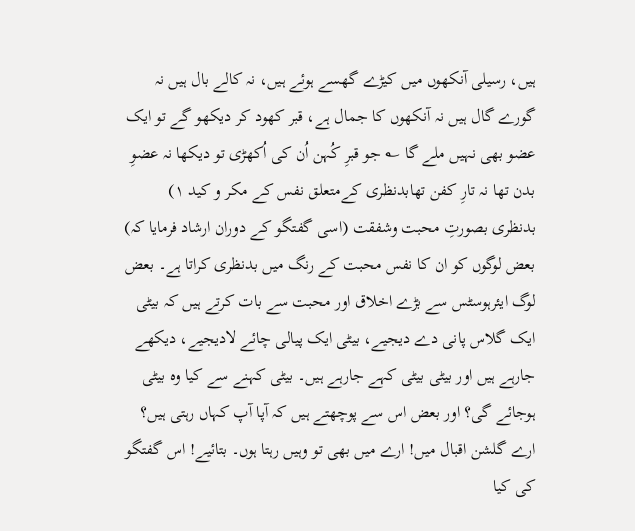ہیں، رسیلی آنکھوں میں کیڑے گھسے ہوئے ہیں، نہ کالے بال ہیں نہ گورے گال ہیں نہ آنکھوں کا جمال ہے، قبر کھود کر دیکھو گے تو ایک عضو بھی نہیں ملے گا ؎ جو قبرِ کُہن اُن کی اُکھڑی تو دیکھا نہ عضوِ بدن تھا نہ تارِ کفن تھابدنظری کےمتعلق نفس کے مکر و کید ۱) بدنظری بصورتِ محبت وشفقت (اسی گفتگو کے دوران ارشاد فرمایا کہ) بعض لوگوں کو ان کا نفس محبت کے رنگ میں بدنظری کراتا ہے۔ بعض لوگ ایئرہوسٹس سے بڑے اخلاق اور محبت سے بات کرتے ہیں کہ بیٹی ایک گلاس پانی دے دیجیے، بیٹی ایک پیالی چائے لادیجیے، دیکھے جارہے ہیں اور بیٹی بیٹی کہے جارہے ہیں۔ بیٹی کہنے سے کیا وہ بیٹی ہوجائے گی؟ اور بعض اس سے پوچھتے ہیں کہ آپا آپ کہاں رہتی ہیں؟ ارے گلشن اقبال میں! ارے میں بھی تو وہیں رہتا ہوں۔ بتائیے! اس گفتگو کی کیا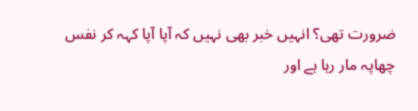ضرورت تھی؟ انہیں خبر بھی نہیں کہ آپا آپا کہہ کر نفس چھاپہ مار رہا ہے اور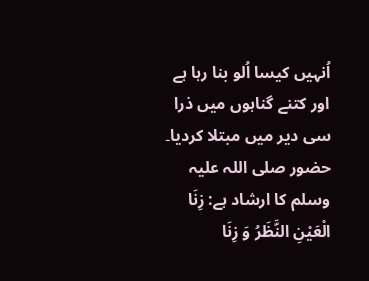اُنہیں کیسا اُلو بنا رہا ہے اور کتنے گناہوں میں ذرا سی دیر میں مبتلا کردیا۔ حضور صلی اللہ علیہ وسلم کا ارشاد ہے: زِنَا الْعَیْنِ النَّظَرُ وَ زِنَا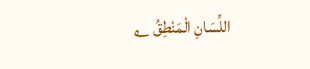اللِّسَانِ الْمَنْطِقُ ؎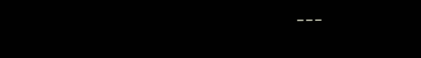---